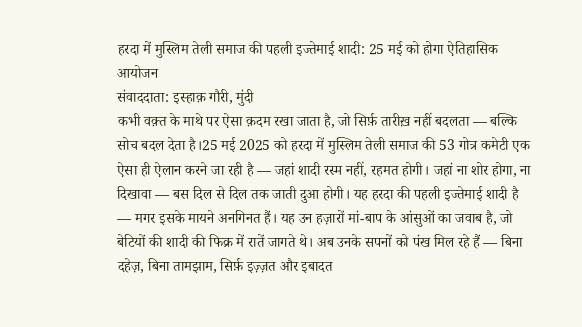हरदा में मुस्लिम तेली समाज की पहली इज्तेमाई शादी: 25 मई को होगा ऐतिहासिक आयोजन
संवाददाता: इस्हाक़ गौरी, मुंदी
कभी वक़्त के माथे पर ऐसा क़दम रखा जाता है, जो सिर्फ़ तारीख़ नहीं बदलता — बल्कि सोच बदल देता है।25 मई 2025 को हरदा में मुस्लिम तेली समाज की 53 गोत्र कमेटी एक ऐसा ही ऐलान करने जा रही है — जहां शादी रस्म नहीं, रहमत होगी। जहां ना शोर होगा, ना दिखावा — बस दिल से दिल तक जाती दुआ होगी। यह हरदा की पहली इज्तेमाई शादी है — मगर इसके मायने अनगिनत हैं। यह उन हज़ारों मां-बाप के आंसुओं का जवाब है, जो बेटियों की शादी की फिक्र में रातें जागते थे। अब उनके सपनों को पंख मिल रहे हैं — बिना दहेज़, बिना तामझाम, सिर्फ़ इज़्ज़त और इबादत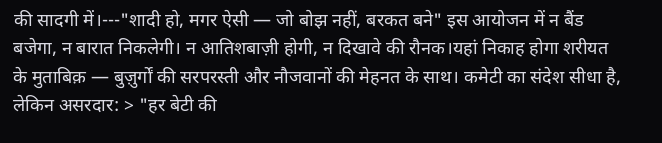की सादगी में।---"शादी हो, मगर ऐसी — जो बोझ नहीं, बरकत बने" इस आयोजन में न बैंड बजेगा, न बारात निकलेगी। न आतिशबाज़ी होगी, न दिखावे की रौनक।यहां निकाह होगा शरीयत के मुताबिक़ — बुज़ुर्गों की सरपरस्ती और नौजवानों की मेहनत के साथ। कमेटी का संदेश सीधा है, लेकिन असरदार: > "हर बेटी की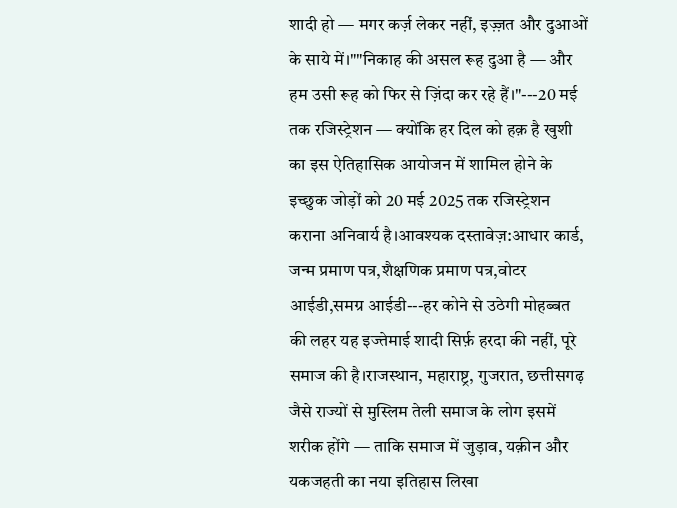शादी हो — मगर कर्ज़ लेकर नहीं, इज़्ज़त और दुआओं के साये में।""निकाह की असल रूह दुआ है — और हम उसी रूह को फिर से ज़िंदा कर रहे हैं।"---20 मई तक रजिस्ट्रेशन — क्योंकि हर दिल को हक़ है खुशी का इस ऐतिहासिक आयोजन में शामिल होने के इच्छुक जोड़ों को 20 मई 2025 तक रजिस्ट्रेशन कराना अनिवार्य है।आवश्यक दस्तावेज़:आधार कार्ड, जन्म प्रमाण पत्र,शैक्षणिक प्रमाण पत्र,वोटर आईडी,समग्र आईडी---हर कोने से उठेगी मोहब्बत की लहर यह इज्तेमाई शादी सिर्फ़ हरदा की नहीं, पूरे समाज की है।राजस्थान, महाराष्ट्र, गुजरात, छत्तीसगढ़ जैसे राज्यों से मुस्लिम तेली समाज के लोग इसमें शरीक होंगे — ताकि समाज में जुड़ाव, यक़ीन और यकजहती का नया इतिहास लिखा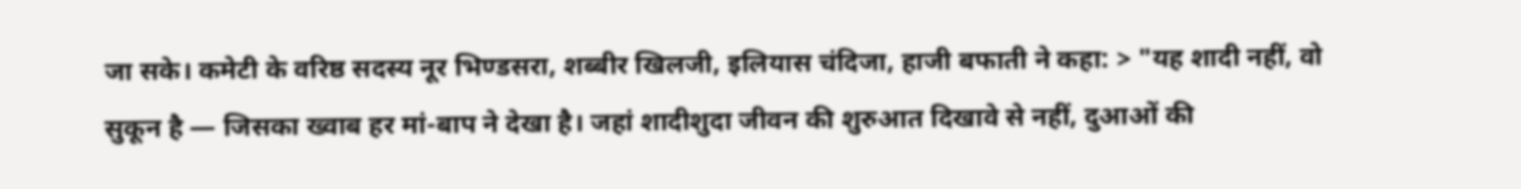जा सके। कमेटी के वरिष्ठ सदस्य नूर भिण्डसरा, शब्बीर खिलजी, इलियास चंदिजा, हाजी बफाती ने कहा: > "यह शादी नहीं, वो सुकून है — जिसका ख्वाब हर मां-बाप ने देखा है। जहां शादीशुदा जीवन की शुरुआत दिखावे से नहीं, दुआओं की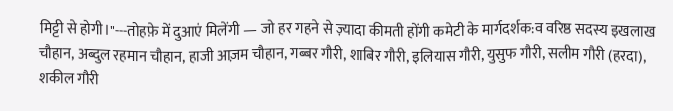मिट्टी से होगी।"---तोहफ़े में दुआएं मिलेंगी — जो हर गहने से ज़्यादा कीमती होंगी कमेटी के मार्गदर्शक:व वरिष्ठ सदस्य इखलाख चौहान, अब्दुल रहमान चौहान, हाजी आज़म चौहान, गब्बर गौरी, शाबिर गौरी, इलियास गौरी, युसुफ गौरी, सलीम गौरी (हरदा), शकील गौरी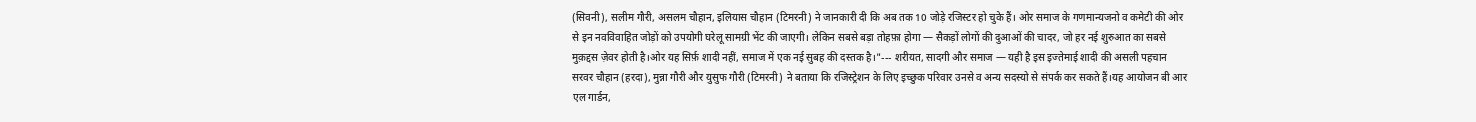(सिवनी), सलीम गौरी, असलम चौहान, इलियास चौहान (टिमरनी) ने जानकारी दी कि अब तक 10 जोड़े रजिस्टर हो चुके हैं। ओर समाज के गणमान्यजनो व कमेटी की ओर से इन नवविवाहित जोड़ों को उपयोगी घरेलू सामग्री भेंट की जाएगी। लेकिन सबसे बड़ा तोहफ़ा होगा — सैकड़ों लोगों की दुआओं की चादर, जो हर नई शुरुआत का सबसे मुक़द्दस ज़ेवर होती है।ओर यह सिर्फ़ शादी नहीं, समाज में एक नई सुबह की दस्तक है।"--- शरीयत, सादगी और समाज — यही है इस इज्तेमाई शादी की असली पहचान सरवर चौहान (हरदा), मुन्ना गौरी और युसुफ गौरी (टिमरनी) ने बताया कि रजिस्ट्रेशन के लिए इच्छुक परिवार उनसे व अन्य सदस्यो से संपर्क कर सकते हैं।यह आयोजन बी आर एल गार्डन,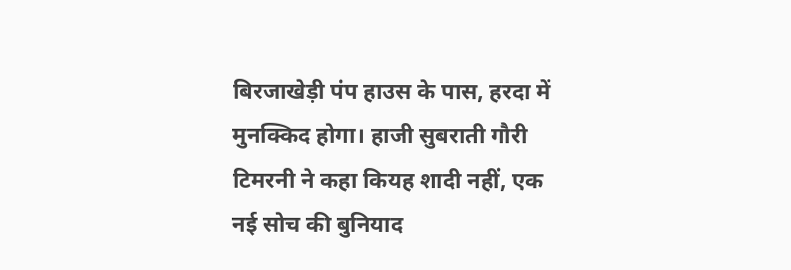बिरजाखेड़ी पंप हाउस के पास, हरदा में मुनक्किद होगा। हाजी सुबराती गौरी टिमरनी ने कहा कियह शादी नहीं, एक नई सोच की बुनियाद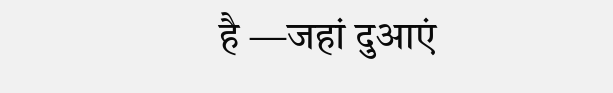है —जहां दुआएं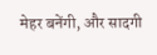मेहर बनेंगी, और सादगी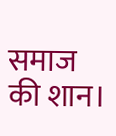समाज की शान।